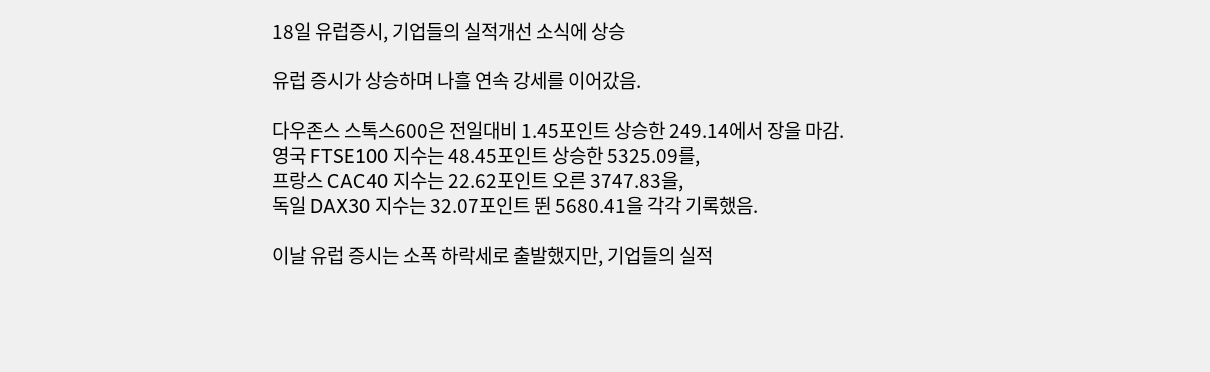18일 유럽증시, 기업들의 실적개선 소식에 상승

유럽 증시가 상승하며 나흘 연속 강세를 이어갔음.

다우존스 스톡스600은 전일대비 1.45포인트 상승한 249.14에서 장을 마감.
영국 FTSE100 지수는 48.45포인트 상승한 5325.09를,
프랑스 CAC40 지수는 22.62포인트 오른 3747.83을,
독일 DAX30 지수는 32.07포인트 뛴 5680.41을 각각 기록했음.

이날 유럽 증시는 소폭 하락세로 출발했지만, 기업들의 실적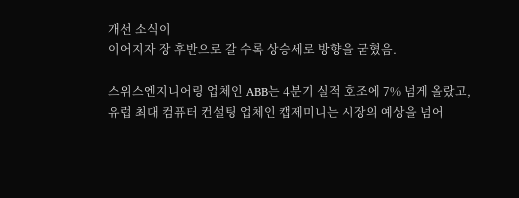개선 소식이
이어지자 장 후반으로 갈 수록 상승세로 방향을 굳혔음.

스위스엔지니어링 업체인 ABB는 4분기 실적 호조에 7% 넘게 올랐고,
유럽 최대 컴퓨터 컨설팅 업체인 캡제미니는 시장의 예상을 넘어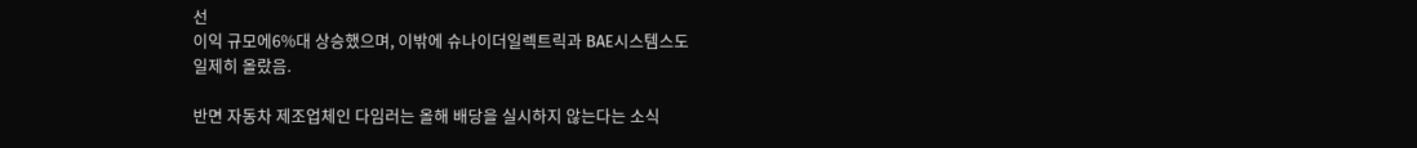선
이익 규모에6%대 상승했으며, 이밖에 슈나이더일렉트릭과 BAE시스템스도
일제히 올랐음.

반면 자동차 제조업체인 다임러는 올해 배당을 실시하지 않는다는 소식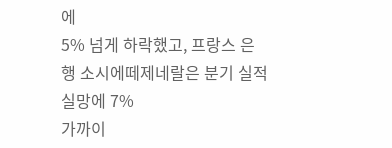에
5% 넘게 하락했고, 프랑스 은행 소시에떼제네랄은 분기 실적 실망에 7%
가까이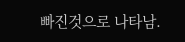빠진것으로 나타남.